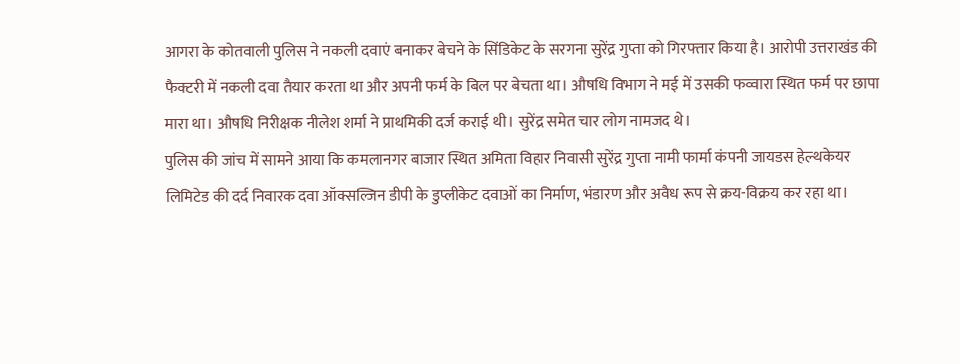आगरा के कोतवाली पुलिस ने नकली दवाएं बनाकर बेचने के सिंडिकेट के सरगना सुरेंद्र गुप्ता को गिरफ्तार किया है। आरोपी उत्तराखंड की फैक्टरी में नकली दवा तैयार करता था और अपनी फर्म के बिल पर बेचता था। औषधि विभाग ने मई में उसकी फव्वारा स्थित फर्म पर छापा मारा था। औषधि निरीक्षक नीलेश शर्मा ने प्राथमिकी दर्ज कराई थी। सुरेंद्र समेत चार लोग नामजद थे।
पुलिस की जांच में सामने आया कि कमलानगर बाजार स्थित अमिता विहार निवासी सुरेंद्र गुप्ता नामी फार्मा कंपनी जायडस हेल्थकेयर लिमिटेड की दर्द निवारक दवा ऑक्सल्जिन डीपी के डुप्लीकेट दवाओं का निर्माण, भंडारण और अवैध रूप से क्रय-विक्रय कर रहा था।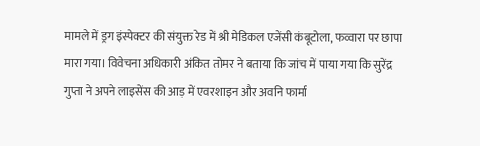मामले में ड्रग इंस्पेक्टर की संयुक्त रेड में श्री मेडिकल एजेंसी कंबूटोला, फव्वारा पर छापा मारा गया। विवेचना अधिकारी अंकित तोमर ने बताया कि जांच में पाया गया कि सुरेंद्र गुप्ता ने अपने लाइसेंस की आड़ में एवरशाइन और अवनि फार्मा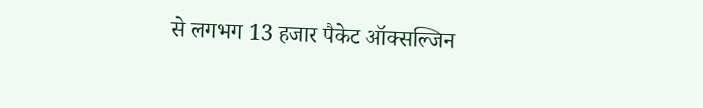से लगभग 13 हजार पैकेट ऑक्सल्जिन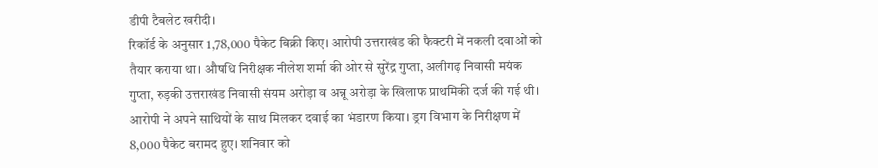डीपी टैबलेट खरीदी।
रिकॉर्ड के अनुसार 1,78,000 पैकेट बिक्री किए। आरोपी उत्तराखंड की फैक्टरी में नकली दवाओं को तैयार कराया था। औषधि निरीक्षक नीलेश शर्मा की ओर से सुरेंद्र गुप्ता, अलीगढ़ निवासी मयंक गुप्ता, रुड़की उत्तराखंड निवासी संयम अरोड़ा व अन्नू अरोड़ा के खिलाफ प्राथमिकी दर्ज की गई थी। आरोपी ने अपने साथियों के साथ मिलकर दवाई का भंडारण किया। ड्रग विभाग के निरीक्षण में 8,000 पैकेट बरामद हुए। शनिवार को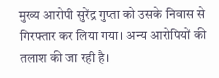मुख्य आरोपी सुरेंद्र गुप्ता को उसके निवास से गिरफ्तार कर लिया गया। अन्य आरोपियों की तलाश की जा रही है।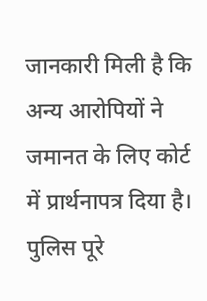जानकारी मिली है कि अन्य आरोपियों ने जमानत के लिए कोर्ट में प्रार्थनापत्र दिया है। पुलिस पूरे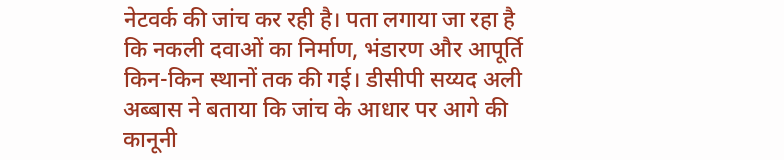नेटवर्क की जांच कर रही है। पता लगाया जा रहा है कि नकली दवाओं का निर्माण, भंडारण और आपूर्ति किन-किन स्थानों तक की गई। डीसीपी सय्यद अली अब्बास ने बताया कि जांच के आधार पर आगे की कानूनी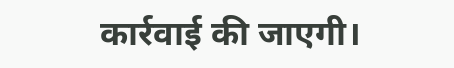कार्रवाई की जाएगी।